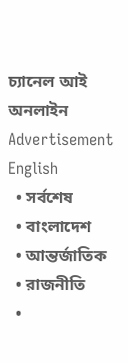চ্যানেল আই অনলাইন
Advertisement
English
  • সর্বশেষ
  • বাংলাদেশ
  • আন্তর্জাতিক
  • রাজনীতি
  •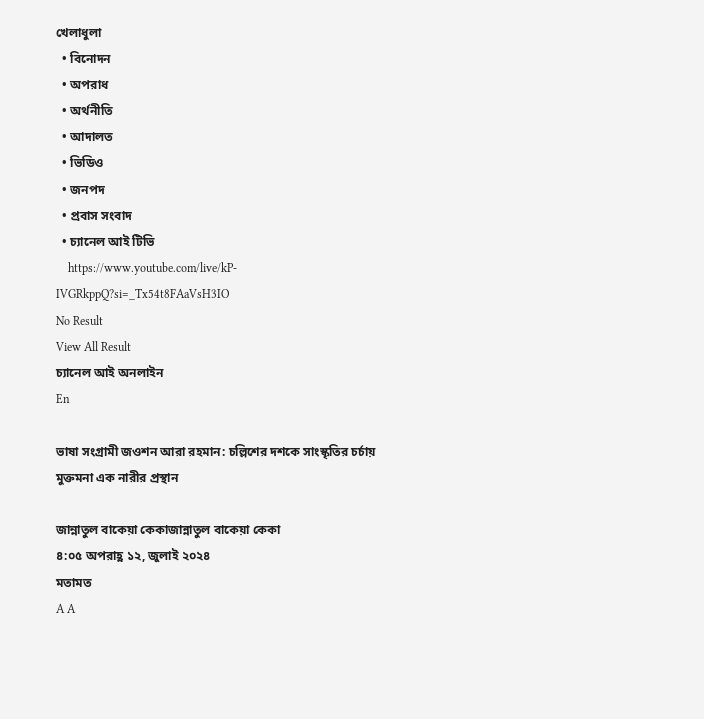খেলাধুলা
  • বিনোদন
  • অপরাধ
  • অর্থনীতি
  • আদালত
  • ভিডিও
  • জনপদ
  • প্রবাস সংবাদ
  • চ্যানেল আই টিভি
    https://www.youtube.com/live/kP-IVGRkppQ?si=_Tx54t8FAaVsH3IO
No Result
View All Result
চ্যানেল আই অনলাইন
En

ভাষা সংগ্রামী জওশন আরা রহমান: চল্লিশের দশকে সাংস্কৃতির চর্চায় মুক্তমনা এক নারীর প্রস্থান

জান্নাতুল বাকেয়া কেকাজান্নাতুল বাকেয়া কেকা
৪:০৫ অপরাহ্ণ ১২, জুলাই ২০২৪
মতামত
A A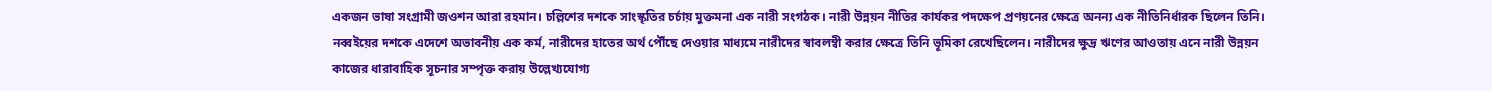একজন ভাষা সংগ্রামী জওশন আরা রহমান। চল্লিশের দশকে সাংস্কৃতির চর্চায় মুক্তমনা এক নারী সংগঠক। নারী উন্নয়ন নীতির কার্যকর পদক্ষেপ প্রণয়নের ক্ষেত্রে অনন্য এক নীতিনির্ধারক ছিলেন তিনি। নব্বইয়ের দশকে এদেশে অভাবনীয় এক কর্ম, নারীদের হাতের অর্থ পৌঁছে দেওয়ার মাধ্যমে নারীদের স্বাবলম্বী করার ক্ষেত্রে তিনি ভূমিকা রেখেছিলেন। নারীদের ক্ষুদ্র ঋণের আওতায় এনে নারী উন্নয়ন কাজের ধারাবাহিক সূচনার সম্পৃক্ত করায় উল্লেখ্যযোগ্য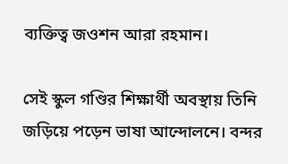ব্যক্তিত্ব জওশন আরা রহমান।

সেই স্কুল গণ্ডির শিক্ষার্থী অবস্থায় তিনি জড়িয়ে পড়েন ভাষা আন্দোলনে। বন্দর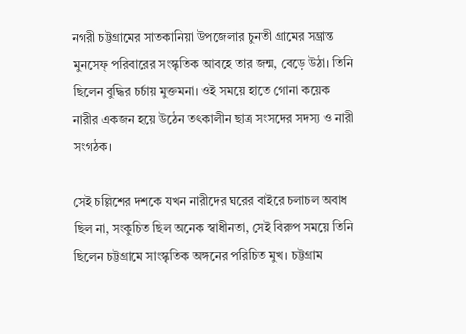নগরী চট্টগ্রামের সাতকানিয়া উপজেলার চুনতী গ্রামের সম্ভ্রান্ত মুনসেফ্ পরিবারের সংস্কৃতিক আবহে তার জন্ম, বেড়ে উঠা। তিনি ছিলেন বুদ্ধির চর্চায় মুক্তমনা। ওই সময়ে হাতে গোনা কয়েক নারীর একজন হয়ে উঠেন তৎকালীন ছাত্র সংসদের সদস্য ও নারী সংগঠক।

সেই চল্লিশের দশকে যখন নারীদের ঘরের বাইরে চলাচল অবাধ ছিল না, সংকুচিত ছিল অনেক স্বাধীনতা, সেই বিরুপ সময়ে তিনি ছিলেন চট্টগ্রামে সাংস্কৃতিক অঙ্গনের পরিচিত মুখ। চট্টগ্রাম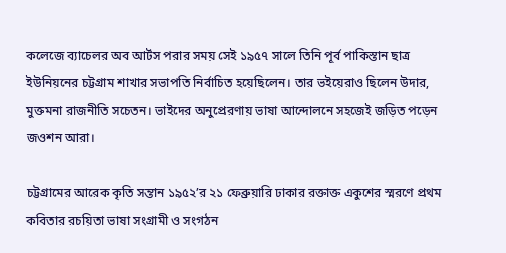কলেজে ব্যাচেলর অব আর্টস পরার সময় সেই ১৯৫৭ সালে তিনি পূর্ব পাকিস্তান ছাত্র ইউনিয়নের চট্টগ্রাম শাখার সভাপতি নির্বাচিত হয়েছিলেন। তার ভইয়েরাও ছিলেন উদার, মুক্তমনা রাজনীতি সচেতন। ভাইদের অনুপ্রেরণায় ভাষা আন্দোলনে সহজেই জড়িত পড়েন জওশন আরা।

চট্টগ্রামের আরেক কৃতি সন্তান ১৯৫২’র ২১ ফেব্রুয়ারি ঢাকার রক্তাক্ত একুশের স্মরণে প্রথম কবিতার রচয়িতা ভাষা সংগ্রামী ও সংগঠন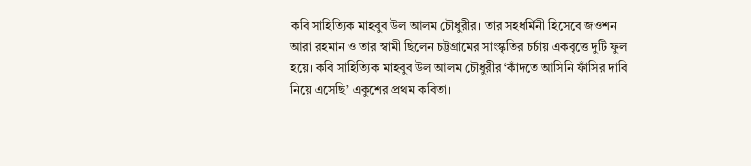কবি সাহিত্যিক মাহবুব উল আলম চৌধুরীর। তার সহধর্মিনী হিসেবে জওশন আরা রহমান ও তার স্বামী ছিলেন চট্টগ্রামের সাংস্কৃতির চর্চায় একবৃত্তে দুটি ফুল হয়ে। কবি সাহিত্যিক মাহবুব উল আলম চৌধুরীর ‘কাঁদতে আসিনি ফাঁসির দাবি নিয়ে এসেছি’ একুশের প্রথম কবিতা।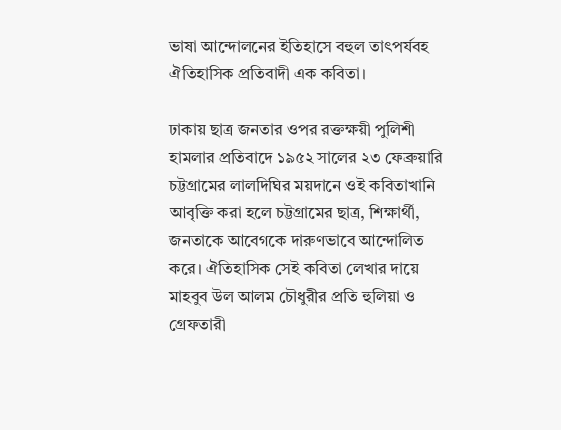ভাষা আন্দোলনের ইতিহাসে বহুল তাৎপর্যবহ ঐতিহাসিক প্রতিবাদী এক কবিতা।

ঢাকায় ছাত্র জনতার ওপর রক্তক্ষয়ী পুলিশী হামলার প্রতিবাদে ১৯৫২ সালের ২৩ ফেব্রুয়ারি চট্টগ্রামের লালদিঘির ময়দানে ওই কবিতাখানি আবৃক্তি করা হলে চট্টগ্রামের ছাত্র, শিক্ষার্থী, জনতাকে আবেগকে দারুণভাবে আন্দোলিত করে। ঐতিহাসিক সেই কবিতা লেখার দায়ে মাহবুব উল আলম চৌধুরীর প্রতি হুলিয়া ও গ্রেফতারী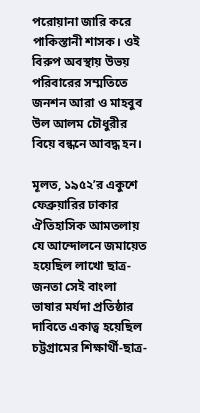পরোয়ানা জারি করে পাকিস্তানী শাসক। ওই বিরুপ অবস্থায় উভয় পরিবারের সম্মতিতে জনশন আরা ও মাহবুব উল আলম চৌধুরীর বিয়ে বন্ধনে আবদ্ধ হন।

মূলত, ১৯৫২’র একুশে ফেব্রুয়ারির ঢাকার ঐতিহাসিক আমতলায় যে আন্দোলনে জমায়েত হয়েছিল লাখো ছাত্র-জনতা সেই বাংলা ভাষার মর্যদা প্রতিষ্ঠার দাবিতে একাত্ব হয়েছিল চট্টগ্রামের শিক্ষার্থী-ছাত্র-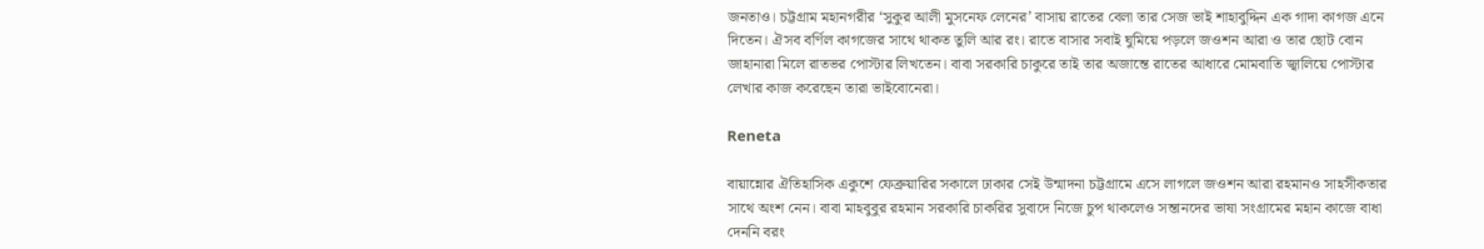জনতাও। চট্টগ্রাম মহানগরীর ‘সুকুর আলী মুসনেফ লেনের’ বাসায় রাতের বেলা তার সেজ ভাই শাহাবুদ্দিন এক গাদা কাগজ এনে দিতেন। ঐসব বর্ণিল কাগজের সাথে থাকত তুলি আর রং। রাতে বাসার সবাই ঘুমিয়ে পড়লে জওশন আরা ও তার ছোট বোন জাহানারা মিলে রাতভর পোস্টার লিখতেন। বাবা সরকারি চাকুরে তাই তার অজান্তে রাতের আধারে মোমবাতি জ্বালিয়ে পোস্টার লেখার কাজ করেছেন তারা ভাইবোনেরা।

Reneta

বায়ান্নোর ঐতিহাসিক একুশে ফেব্রুয়ারির সকালে ঢাকার সেই উন্মাদনা চট্টগ্রামে এসে লাগলে জওশন আরা রহমানও সাহসীকতার সাথে অংশ নেন। বাবা মাহবুবুর রহমান সরকারি চাকরির সুবাদে নিজে চুপ থাকলেও সন্তানদের ভাষা সংগ্রামের মহান কাজে বাধা দেননি বরং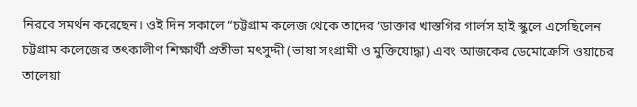নিরবে সমর্থন করেছেন। ওই দিন সকালে “চট্টগ্রাম কলেজ থেকে তাদের ‘ডাক্তার খাস্তগির গার্লস হাই স্কুলে এসেছিলেন চট্টগ্রাম কলেজের তৎকালীণ শিক্ষার্থী প্রতীভা মৎসুদ্দী (ভাষা সংগ্রামী ও মুক্তিযোদ্ধা) এবং আজকের ডেমোক্রেসি ওয়াচের তালেয়া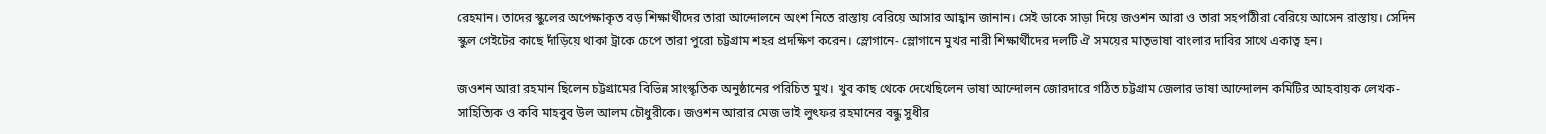রেহমান। তাদের স্কুলের অপেক্ষাকৃত বড় শিক্ষার্থীদের তারা আন্দোলনে অংশ নিতে রাস্তায় বেরিয়ে আসার আহ্বান জানান। সেই ডাকে সাড়া দিয়ে জওশন আরা ও তারা সহপাঠীরা বেরিয়ে আসেন রাস্তায়। সেদিন স্কুল গেইটের কাছে দাঁড়িয়ে থাকা ট্রাকে চেপে তারা পুরো চট্টগ্রাম শহর প্রদক্ষিণ করেন। স্লোগানে- স্লোগানে মুখর নারী শিক্ষার্থীদের দলটি ঐ সময়ের মাতৃভাষা বাংলার দাবির সাথে একাত্ব হন।

জওশন আরা রহমান ছিলেন চট্টগ্রামের বিভিন্ন সাংস্কৃতিক অনুষ্ঠানের পরিচিত মুখ। খুব কাছ থেকে দেখেছিলেন ভাষা আন্দোলন জোরদারে গঠিত চট্টগ্রাম জেলার ভাষা আন্দোলন কমিটির আহবায়ক লেখক-সাহিত্যিক ও কবি মাহবুব উল আলম চৌধুরীকে। জওশন আরার মেজ ভাই লুৎফর রহমানের বন্ধু সুধীর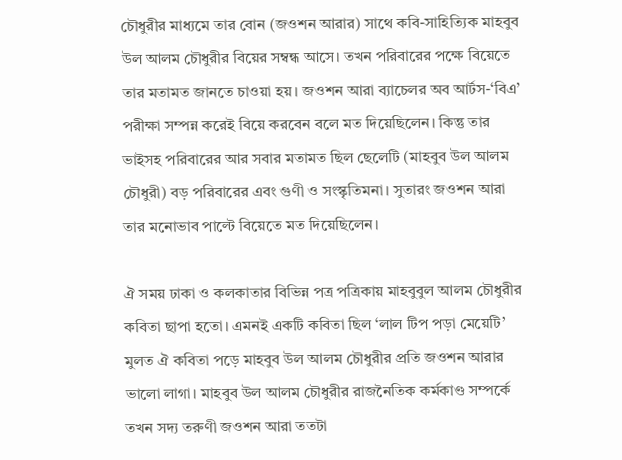চৌধুরীর মাধ্যমে তার বোন (জওশন আরার) সাথে কবি-সাহিত্যিক মাহবুব উল আলম চৌধুরীর বিয়ের সম্বন্ধ আসে। তখন পরিবারের পক্ষে বিয়েতে তার মতামত জানতে চাওয়া হয়। জওশন আরা ব্যাচেলর অব আর্টস-‘বিএ’ পরীক্ষা সম্পন্ন করেই বিয়ে করবেন বলে মত দিয়েছিলেন। কিন্তু তার ভাইসহ পরিবারের আর সবার মতামত ছিল ছেলেটি (মাহবুব উল আলম চৌধুরী) বড় পরিবারের এবং গুণী ও সংস্কৃতিমনা। সুতারং জওশন আরা তার মনোভাব পাল্টে বিয়েতে মত দিয়েছিলেন।

ঐ সময় ঢাকা ও কলকাতার বিভিন্ন পত্র পত্রিকায় মাহবুবুল আলম চৌধুরীর কবিতা ছাপা হতো। এমনই একটি কবিতা ছিল ‘লাল টিপ পড়া মেয়েটি’ মুলত ঐ কবিতা পড়ে মাহবুব উল আলম চৌধুরীর প্রতি জওশন আরার ভালো লাগা। মাহবুব উল আলম চৌধুরীর রাজনৈতিক কর্মকাণ্ড সম্পর্কে তখন সদ্য তরুণী জওশন আরা ততটা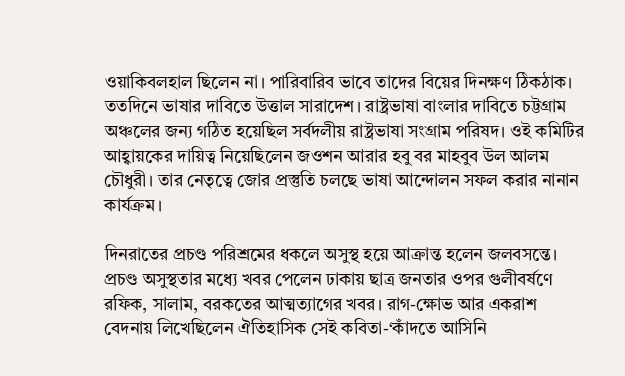ওয়াকিবলহাল ছিলেন না। পারিবারিব ভাবে তাদের বিয়ের দিনক্ষণ ঠিকঠাক। ততদিনে ভাষার দাবিতে উত্তাল সারাদেশ। রাষ্ট্রভাষা বাংলার দাবিতে চট্টগ্রাম অঞ্চলের জন্য গঠিত হয়েছিল সর্বদলীয় রাষ্ট্রভাষা সংগ্রাম পরিষদ। ওই কমিটির আহ্বায়কের দায়িত্ব নিয়েছিলেন জওশন আরার হবু বর মাহবুব উল আলম চৌধুরী। তার নেতৃত্বে জোর প্রস্তুতি চলছে ভাষা আন্দোলন সফল করার নানান কার্যক্রম।

দিনরাতের প্রচণ্ড পরিশ্রমের ধকলে অসুস্থ হয়ে আক্রান্ত হলেন জলবসন্তে। প্রচণ্ড অসুস্থতার মধ্যে খবর পেলেন ঢাকায় ছাত্র জনতার ওপর গুলীবর্ষণে রফিক, সালাম, বরকতের আত্মত্যাগের খবর। রাগ-ক্ষোভ আর একরাশ বেদনায় লিখেছিলেন ঐতিহাসিক সেই কবিতা-‘কাঁদতে আসিনি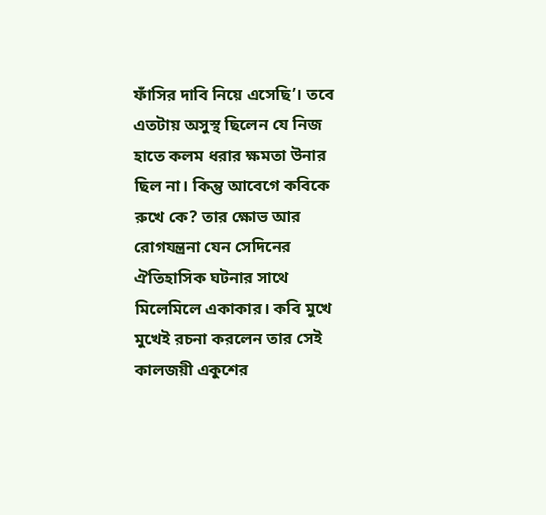ফাঁসির দাবি নিয়ে এসেছি’। তবে এতটায় অসুস্থ ছিলেন যে নিজ হাতে কলম ধরার ক্ষমতা উনার ছিল না। কিন্তু আবেগে কবিকে রুখে কে? তার ক্ষোভ আর রোগযন্ত্রনা যেন সেদিনের ঐতিহাসিক ঘটনার সাথে মিলেমিলে একাকার। কবি মুখে মুখেই রচনা করলেন তার সেই কালজয়ী একুশের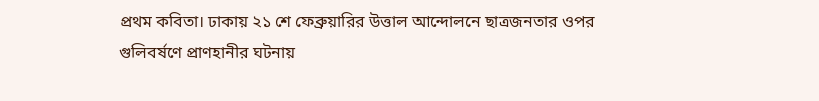প্রথম কবিতা। ঢাকায় ২১ শে ফেব্রুয়ারির উত্তাল আন্দোলনে ছাত্রজনতার ওপর গুলিবর্ষণে প্রাণহানীর ঘটনায়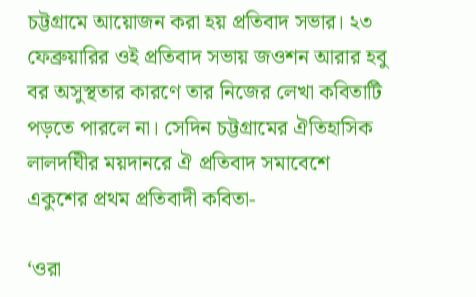চট্টগ্রামে আয়োজন করা হয় প্রতিবাদ সভার। ২৩ ফেব্রুয়ারির ওই প্রতিবাদ সভায় জওশন আরার হবু বর অসুস্থতার কারণে তার নিজের লেখা কবিতাটি পড়তে পারলে না। সেদিন চট্টগ্রামের ঐতিহাসিক লালদঘিীর ময়দানরে ঐ প্রতিবাদ সমাবেশে একুশের প্রথম প্রতিবাদী কবিতা-

‘ওরা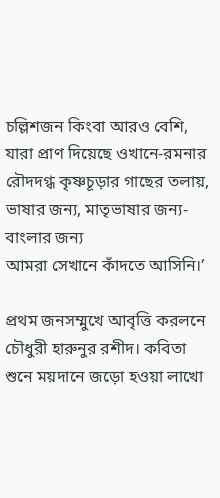চল্লিশজন কিংবা আরও বেশি,
যারা প্রাণ দিয়েছে ওখানে-রমনার রৌদদগ্ধ কৃষ্ণচূড়ার গাছের তলায়,
ভাষার জন্য, মাতৃভাষার জন্য-বাংলার জন্য
আমরা সেখানে কাঁদতে আসিনি।’

প্রথম জনসম্মুখে আবৃত্তি করলনে চৌধুরী হারুনুর রশীদ। কবিতা শুনে ময়দানে জড়ো হওয়া লাখো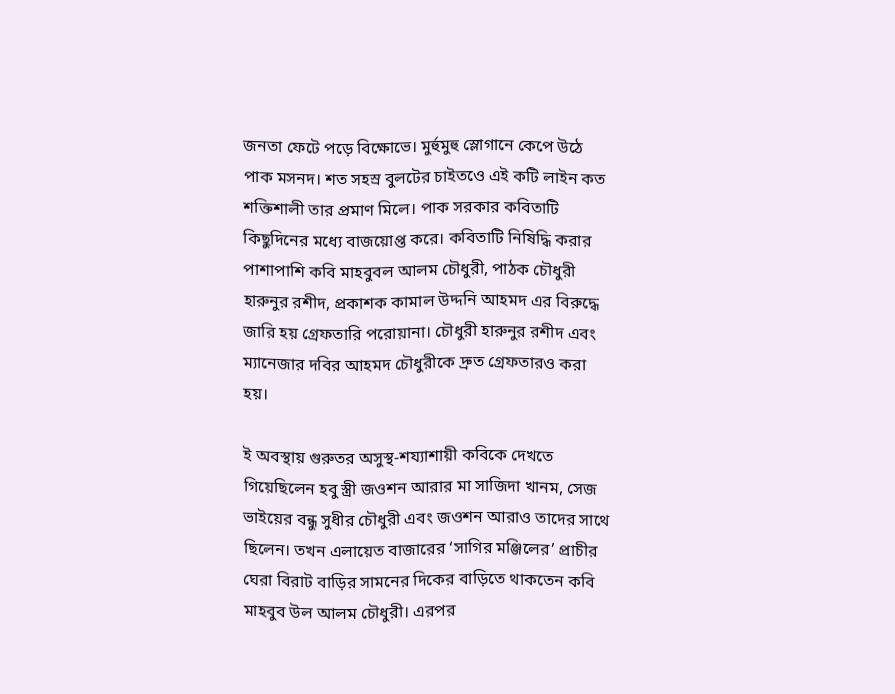জনতা ফেটে পড়ে বিক্ষোভে। মুর্হুমুহু স্লোগানে কেপে উঠে পাক মসনদ। শত সহস্র বুলটের চাইতওে এই কটি লাইন কত শক্তিশালী তার প্রমাণ মিলে। পাক সরকার কবিতাটি কিছুদিনের মধ্যে বাজয়োপ্ত করে। কবিতাটি নিষিদ্ধি করার পাশাপাশি কবি মাহবুবল আলম চৌধুরী, পাঠক চৌধুরী হারুনুর রশীদ, প্রকাশক কামাল উদ্দনি আহমদ এর বিরুদ্ধে জারি হয় গ্রেফতারি পরোয়ানা। চৌধুরী হারুনুর রশীদ এবং  ম্যানেজার দবির আহমদ চৌধুরীকে দ্রুত গ্রেফতারও করা হয়।

ই অবস্থায় গুরুতর অসুস্থ-শয্যাশায়ী কবিকে দেখতে গিয়েছিলেন হবু স্ত্রী জওশন আরার মা সাজিদা খানম, সেজ ভাইয়ের বন্ধু সুধীর চৌধুরী এবং জওশন আরাও তাদের সাথে ছিলেন। তখন এলায়েত বাজারের ‘সাগির মঞ্জিলের’ প্রাচীর ঘেরা বিরাট বাড়ির সামনের দিকের বাড়িতে থাকতেন কবি মাহবুব উল আলম চৌধুরী। এরপর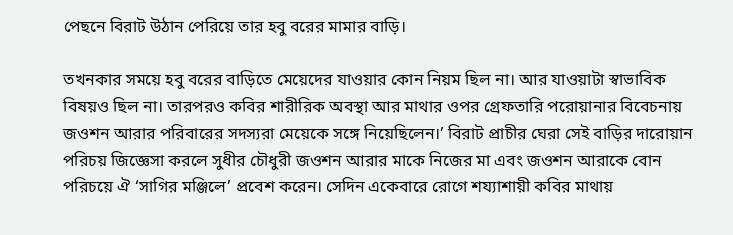পেছনে বিরাট উঠান পেরিয়ে তার হবু বরের মামার বাড়ি।

তখনকার সময়ে হবু বরের বাড়িতে মেয়েদের যাওয়ার কোন নিয়ম ছিল না। আর যাওয়াটা স্বাভাবিক বিষয়ও ছিল না। তারপরও কবির শারীরিক অবস্থা আর মাথার ওপর গ্রেফতারি পরোয়ানার বিবেচনায় জওশন আরার পরিবারের সদস্যরা মেয়েকে সঙ্গে নিয়েছিলেন।’ বিরাট প্রাচীর ঘেরা সেই বাড়ির দারোয়ান পরিচয় জিজ্ঞেসা করলে সুধীর চৌধুরী জওশন আরার মাকে নিজের মা এবং জওশন আরাকে বোন পরিচয়ে ঐ ‘সাগির মঞ্জিলে’ প্রবেশ করেন। সেদিন একেবারে রোগে শয্যাশায়ী কবির মাথায়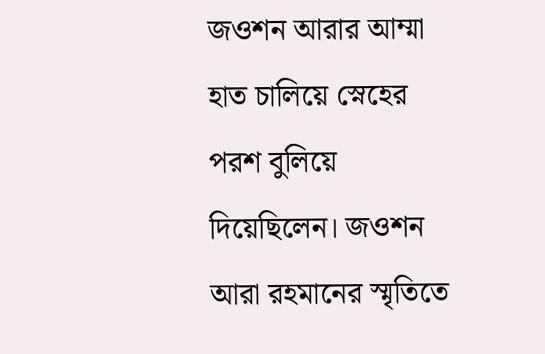জওশন আরার আম্মা হাত চালিয়ে স্নেহের পরশ বুলিয়ে দিয়েছিলেন। জওশন আরা রহমানের স্মৃতিতে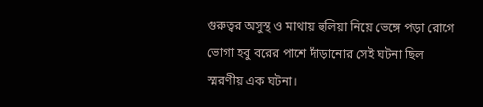গুরুত্বর অসুস্থ ও মাথায় হুলিয়া নিয়ে ভেঙ্গে পড়া রোগে ভোগা হবু বরের পাশে দাঁড়ানোর সেই ঘটনা ছিল স্মরণীয় এক ঘটনা।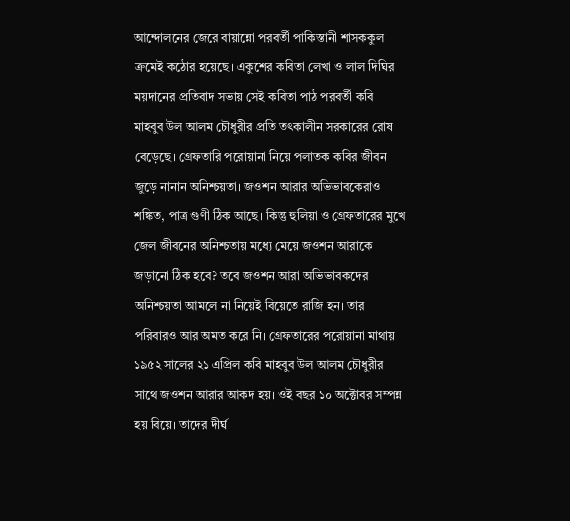আন্দোলনের জেরে বায়ান্নো পরবর্তী পাকিস্তানী শাসককুল ক্রমেই কঠোর হয়েছে। একুশের কবিতা লেখা ও লাল দিঘির ময়দানের প্রতিবাদ সভায় সেই কবিতা পাঠ পরবর্তী কবি মাহবুব উল আলম চৌধুরীর প্রতি তৎকালীন সরকারের রোষ বেড়েছে। গ্রেফতারি পরোয়ানা নিয়ে পলাতক কবির জীবন জুড়ে নানান অনিশ্চয়তা। জওশন আরার অভিভাবকেরাও শঙ্কিত, পাত্র গুণী ঠিক আছে। কিন্তু হুলিয়া ও গ্রেফতারের মুখে জেল জীবনের অনিশ্চতায় মধ্যে মেয়ে জওশন আরাকে জড়ানো ঠিক হবে? তবে জওশন আরা অভিভাবকদের অনিশ্চয়তা আমলে না নিয়েই বিয়েতে রাজি হন। তার পরিবারও আর অমত করে নি। গ্রেফতারের পরোয়ানা মাথায় ১৯৫২ সালের ২১ এপ্রিল কবি মাহবুব উল আলম চৌধুরীর সাথে জওশন আরার আকদ হয়। ওই বছর ১০ অক্টোবর সম্পন্ন হয় বিয়ে। তাদের দীর্ঘ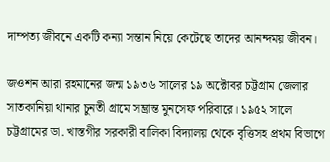দাম্পত্য জীবনে একটি কন্যা সন্তান নিয়ে কেটেছে তাদের আনন্দময় জীবন।

জওশন আরা রহমানের জন্ম ১৯৩৬ সালের ১৯ অক্টোবর চট্টগ্রাম জেলার সাতকানিয়া থানার চুনতী গ্রামে সম্ভ্রান্ত মুনসেফ পরিবারে। ১৯৫২ সালে চট্টগ্রামের ডা. খাস্তগীর সরকারী বালিকা বিদ্যালয় থেকে বৃত্তিসহ প্রথম বিভাগে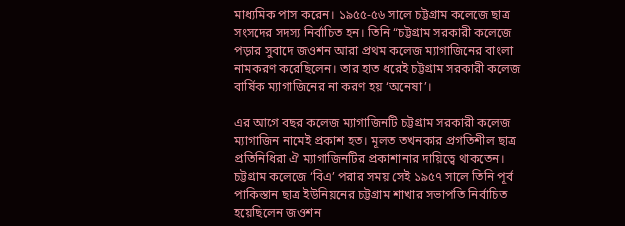মাধ্যমিক পাস করেন। ১৯৫৫-৫৬ সালে চট্টগ্রাম কলেজে ছাত্র সংসদের সদস্য নির্বাচিত হন। তিনি “চট্টগ্রাম সরকারী কলেজে পড়ার সুবাদে জওশন আরা প্রথম কলেজ ম্যাগাজিনের বাংলা নামকরণ করেছিলেন। তার হাত ধরেই চট্টগ্রাম সরকারী কলেজ বার্ষিক ম্যাগাজিনের না করণ হয় ‘অনেষা’।

এর আগে বছর কলেজ ম্যাগাজিনটি চট্টগ্রাম সরকারী কলেজ ম্যাগাজিন নামেই প্রকাশ হত। মূলত তখনকার প্রগতিশীল ছাত্র প্রতিনিধিরা ঐ ম্যাগাজিনটির প্রকাশানার দায়িত্বে থাকতেন। চট্টগ্রাম কলেজে ‘বিএ’ পরার সময় সেই ১৯৫৭ সালে তিনি পূর্ব পাকিস্তান ছাত্র ইউনিয়নের চট্টগ্রাম শাখার সভাপতি নির্বাচিত হয়েছিলেন জওশন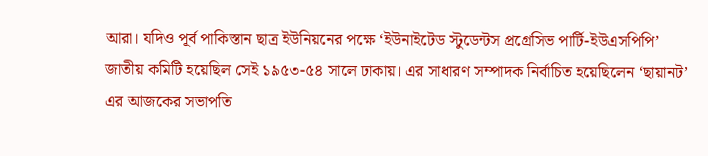আরা। যদিও পূর্ব পাকিস্তান ছাত্র ইউনিয়নের পক্ষে ‘ইউনাইটেড স্টুডেন্টস প্রগ্রেসিভ পার্টি-ইউএসপিপি’ জাতীয় কমিটি হয়েছিল সেই ১৯৫৩-৫৪ সালে ঢাকায়। এর সাধারণ সম্পাদক নির্বাচিত হয়েছিলেন ‘ছায়ানট’ এর আজকের সভাপতি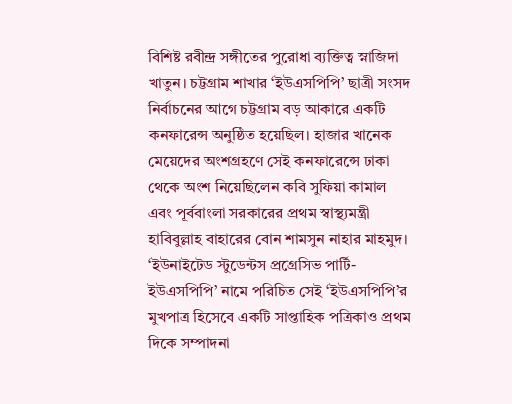বিশিষ্ট রবীন্দ্র সঙ্গীতের পুরোধা ব্যক্তিত্ব স্নাজিদা খাতুন। চট্টগ্রাম শাখার ‘ইউএসপিপি’ ছাত্রী সংসদ নির্বাচনের আগে চট্টগ্রাম বড় আকারে একটি কনফারেন্স অনুষ্ঠিত হয়েছিল। হাজার খানেক মেয়েদের অংশগ্রহণে সেই কনফারেন্সে ঢাকা থেকে অংশ নিয়েছিলেন কবি সুফিয়া কামাল এবং পূর্ববাংলা সরকারের প্রথম স্বাস্থ্যমন্ত্রী হাবিবুল্লাহ বাহারের বোন শামসুন নাহার মাহমুদ। ‘ইউনাইটেড স্টুডেন্টস প্রগ্রেসিভ পার্টি-ইউএসপিপি’ নামে পরিচিত সেই ‘ইউএসপিপি’র মুখপাত্র হিসেবে একটি সাপ্তাহিক পত্রিকাও প্রথম দিকে সম্পাদনা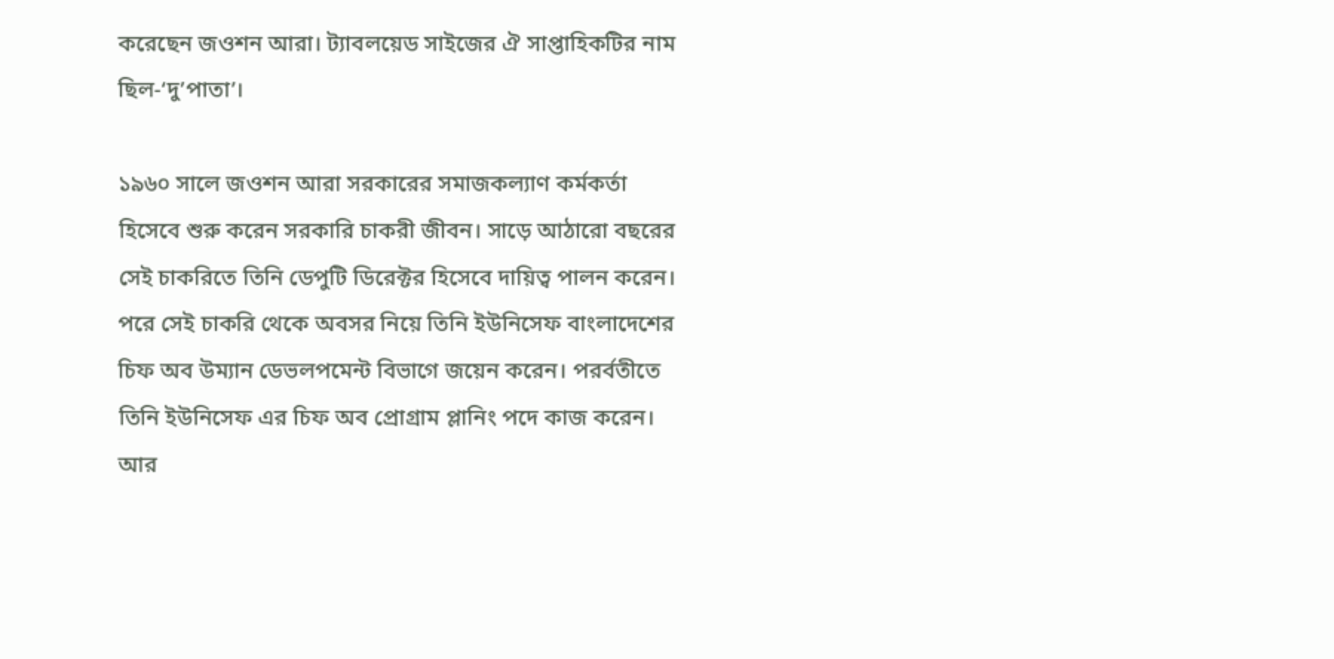করেছেন জওশন আরা। ট্যাবলয়েড সাইজের ঐ সাপ্তাহিকটির নাম ছিল-‘দু’পাতা’।

১৯৬০ সালে জওশন আরা সরকারের সমাজকল্যাণ কর্মকর্তা হিসেবে শুরু করেন সরকারি চাকরী জীবন। সাড়ে আঠারো বছরের সেই চাকরিতে তিনি ডেপুটি ডিরেক্টর হিসেবে দায়িত্ব পালন করেন। পরে সেই চাকরি থেকে অবসর নিয়ে তিনি ইউনিসেফ বাংলাদেশের চিফ অব উম্যান ডেভলপমেন্ট বিভাগে জয়েন করেন। পরর্বতীতে তিনি ইউনিসেফ এর চিফ অব প্রোগ্রাম প্লানিং পদে কাজ করেন। আর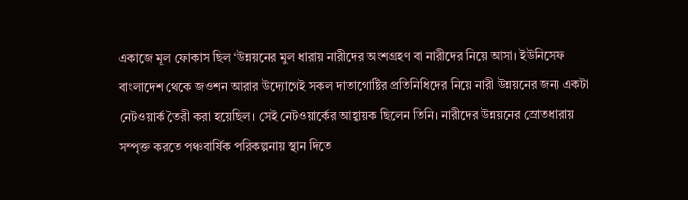একাজে মূল ফোকাস ছিল ‘উন্নয়নের মুল ধারায় নারীদের অংশগ্রহণ বা নারীদের নিয়ে আসা। ইউনিসেফ বাংলাদেশ থেকে জওশন আরার উদ্যোগেই সকল দাতাগোষ্টির প্রতিনিধিদের নিয়ে নারী উন্নয়নের জন্য একটা নেটওয়ার্ক তৈরী করা হয়েছিল। সেই নেটওয়ার্কের আহ্বায়ক ছিলেন তিনি। নারীদের উন্নয়নের স্রোতধারায় সম্পৃক্ত করতে পঞ্চবার্ষিক পরিকল্পনায় স্থান দিতে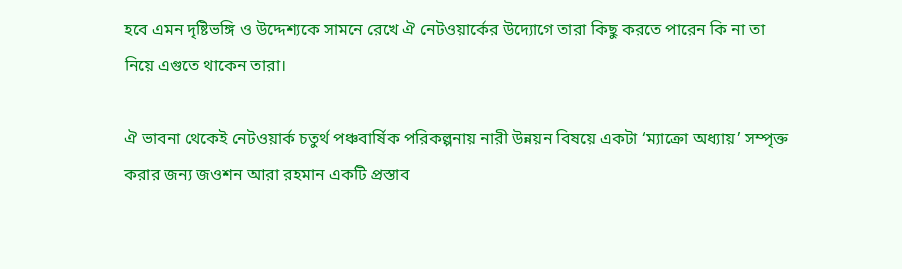হবে এমন দৃষ্টিভঙ্গি ও উদ্দেশ্যকে সামনে রেখে ঐ নেটওয়ার্কের উদ্যোগে তারা কিছু করতে পারেন কি না তা নিয়ে এগুতে থাকেন তারা।

ঐ ভাবনা থেকেই নেটওয়ার্ক চতুর্থ পঞ্চবার্ষিক পরিকল্পনায় নারী উন্নয়ন বিষয়ে একটা ‘ম্যাক্রো অধ্যায়’ সম্পৃক্ত করার জন্য জওশন আরা রহমান একটি প্রস্তাব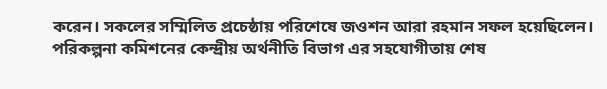করেন। সকলের সম্মিলিত প্রচেষ্ঠায় পরিশেষে জওশন আরা রহমান সফল হয়েছিলেন। পরিকল্পনা কমিশনের কেন্দ্রীয় অর্থনীতি বিভাগ এর সহযোগীতায় শেষ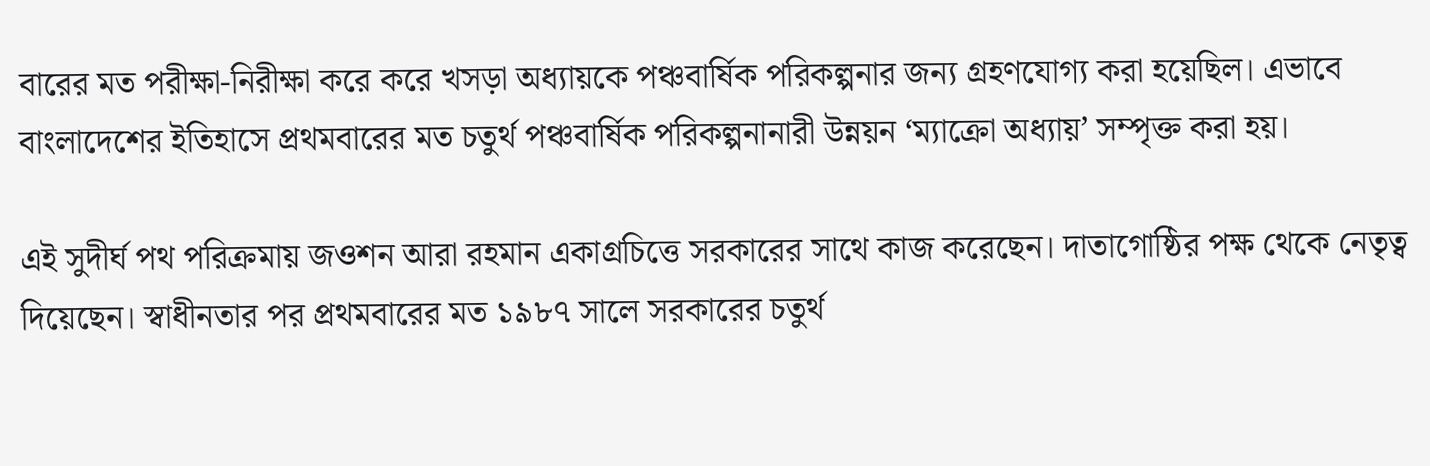বারের মত পরীক্ষা-নিরীক্ষা করে করে খসড়া অধ্যায়কে পঞ্চবার্ষিক পরিকল্পনার জন্য গ্রহণযোগ্য করা হয়েছিল। এভাবে বাংলাদেশের ইতিহাসে প্রথমবারের মত চতুর্থ পঞ্চবার্ষিক পরিকল্পনানারী উন্নয়ন ‘ম্যাক্রো অধ্যায়’ সম্পৃক্ত করা হয়।

এই সুদীর্ঘ পথ পরিক্রমায় জওশন আরা রহমান একাগ্রচিত্তে সরকারের সাথে কাজ করেছেন। দাতাগোষ্ঠির পক্ষ থেকে নেতৃত্ব দিয়েছেন। স্বাধীনতার পর প্রথমবারের মত ১৯৮৭ সালে সরকারের চতুর্থ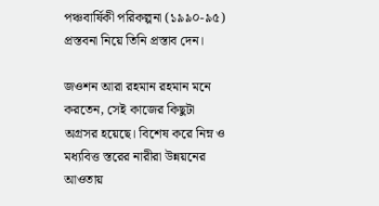পঞ্চবার্ষিকী পরিকল্পনা (১৯৯০-৯৫) প্রস্তবনা নিয়ে তিনি প্রস্তাব দেন।

জওশন আরা রহমান রহমান মনে করতেন, সেই কাজের কিছুটা অগ্রসর হয়েছে। বিশেষ করে নিম্ন ও মধ্যবিত্ত স্তরের নারীরা উন্নয়নের আওতায়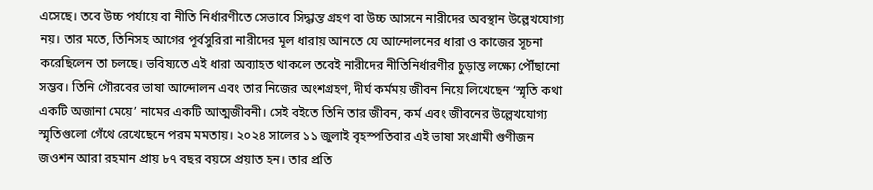এসেছে। তবে উচ্চ পর্যায়ে বা নীতি নির্ধারণীতে সেভাবে সিদ্ধান্ত গ্রহণ বা উচ্চ আসনে নারীদের অবস্থান উল্লেখযোগ্য নয়। তার মতে, তিনিসহ আগের পূর্বসুরিরা নারীদের মূল ধারায় আনতে যে আন্দোলনের ধারা ও কাজের সূচনা করেছিলেন তা চলছে। ভবিষ্যতে এই ধারা অব্যাহত থাকলে তবেই নারীদের নীতিনির্ধারণীর চুড়ান্ত লক্ষ্যে পৌঁছানো সম্ভব। তিনি গৌরবের ভাষা আন্দোলন এবং তার নিজের অংশগ্রহণ, দীর্ঘ কর্মময় জীবন নিয়ে লিখেছেন ‘স্মৃতি কথা একটি অজানা মেয়ে’ নামের একটি আত্মজীবনী। সেই বইতে তিনি তার জীবন, কর্ম এবং জীবনের উল্লেখযোগ্য স্মৃতিগুলো গেঁথে রেখেছেনে পরম মমতায়। ২০২৪ সালের ১১ জুলাই বৃহস্পতিবার এই ভাষা সংগ্রামী গুণীজন জওশন আরা রহমান প্রায় ৮৭ বছর বয়সে প্রয়াত হন। তার প্রতি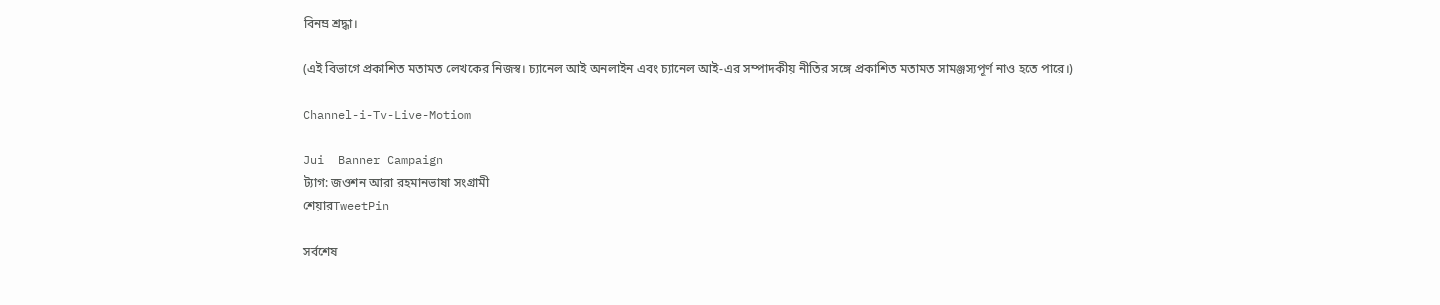বিনম্র শ্রদ্ধা।

(এই বিভাগে প্রকাশিত মতামত লেখকের নিজস্ব। চ্যানেল আই অনলাইন এবং চ্যানেল আই-এর সম্পাদকীয় নীতির সঙ্গে প্রকাশিত মতামত সামঞ্জস্যপূর্ণ নাও হতে পারে।)

Channel-i-Tv-Live-Motiom

Jui  Banner Campaign
ট্যাগ: জওশন আরা রহমানভাষা সংগ্রামী
শেয়ারTweetPin

সর্বশেষ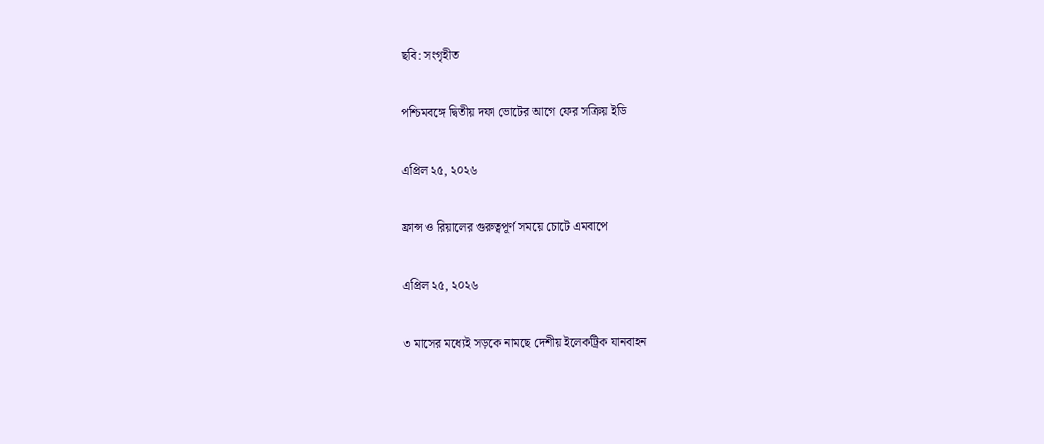ছবি: সংগৃহীত

পশ্চিমবঙ্গে দ্বিতীয় দফা ভোটের আগে ফের সক্রিয় ইডি

এপ্রিল ২৫, ২০২৬

ফ্রান্স ও রিয়ালের গুরুত্বপূর্ণ সময়ে চোটে এমবাপে

এপ্রিল ২৫, ২০২৬

৩ মাসের মধ্যেই সড়কে নামছে দেশীয় ইলেকট্রিক যানবাহন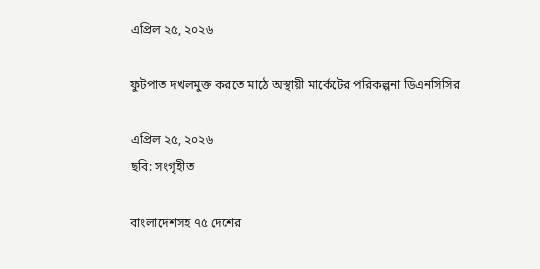এপ্রিল ২৫, ২০২৬

ফুটপাত দখলমুক্ত করতে মাঠে অস্থায়ী মার্কেটের পরিকল্পনা ডিএনসিসির

এপ্রিল ২৫, ২০২৬
ছবি: সংগৃহীত

বাংলাদেশসহ ৭৫ দেশের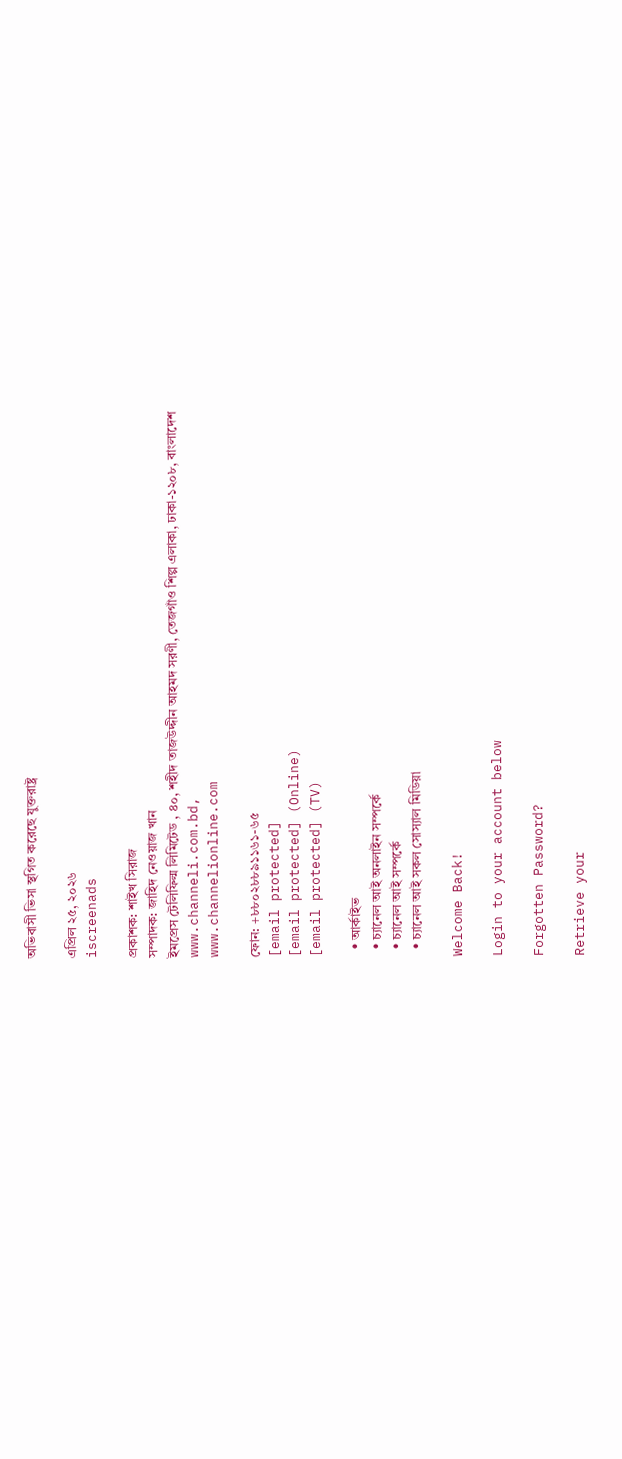অভিবাসী ভিসা স্থগিত করেছে যুক্তরাষ্ট্র

এপ্রিল ২৫, ২০২৬
iscreenads

প্রকাশক: শাইখ সিরাজ
সম্পাদক: জাহিদ নেওয়াজ খান
ইমপ্রেস টেলিফিল্ম লিমিটেড , ৪০, শহীদ তাজউদ্দীন আহমদ সরণী, তেজগাঁও শিল্প এলাকা, ঢাকা-১২০৮, বাংলাদেশ
www.channeli.com.bd,
www.channelionline.com

ফোন: +৮৮০২৮৮৯১১৬১-৬৫
[email protected]
[email protected] (Online)
[email protected] (TV)

  • আর্কাইভ
  • চ্যানেল আই অনলাইন সম্পর্কে
  • চ্যানেল আই সম্পর্কে
  • চ্যানেল আই সকল সোস্যাল মিডিয়া

Welcome Back!

Login to your account below

Forgotten Password?

Retrieve your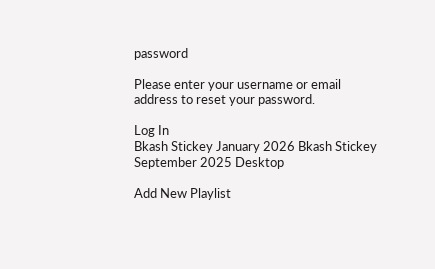password

Please enter your username or email address to reset your password.

Log In
Bkash Stickey January 2026 Bkash Stickey September 2025 Desktop

Add New Playlist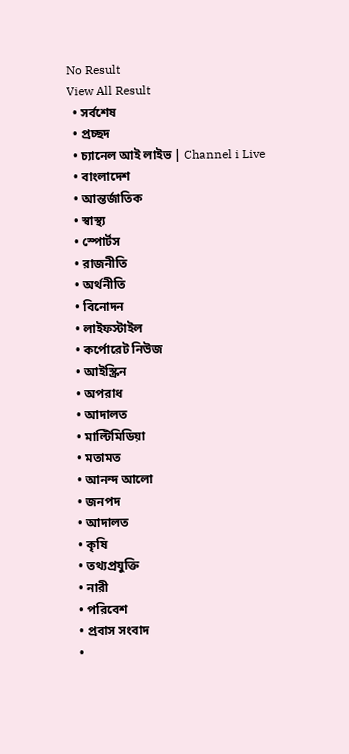No Result
View All Result
  • সর্বশেষ
  • প্রচ্ছদ
  • চ্যানেল আই লাইভ | Channel i Live
  • বাংলাদেশ
  • আন্তর্জাতিক
  • স্বাস্থ্য
  • স্পোর্টস
  • রাজনীতি
  • অর্থনীতি
  • বিনোদন
  • লাইফস্টাইল
  • কর্পোরেট নিউজ
  • আইস্ক্রিন
  • অপরাধ
  • আদালত
  • মাল্টিমিডিয়া
  • মতামত
  • আনন্দ আলো
  • জনপদ
  • আদালত
  • কৃষি
  • তথ্যপ্রযুক্তি
  • নারী
  • পরিবেশ
  • প্রবাস সংবাদ
  •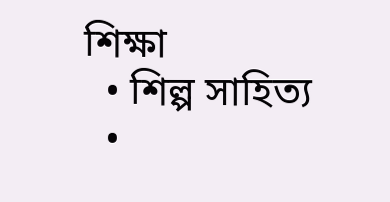শিক্ষা
  • শিল্প সাহিত্য
  •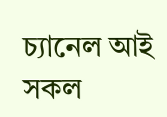চ্যানেল আই সকল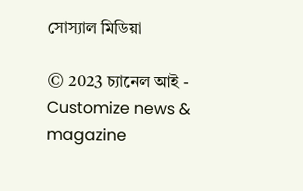সোস্যাল মিডিয়া

© 2023 চ্যানেল আই - Customize news & magazine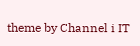theme by Channel i IT